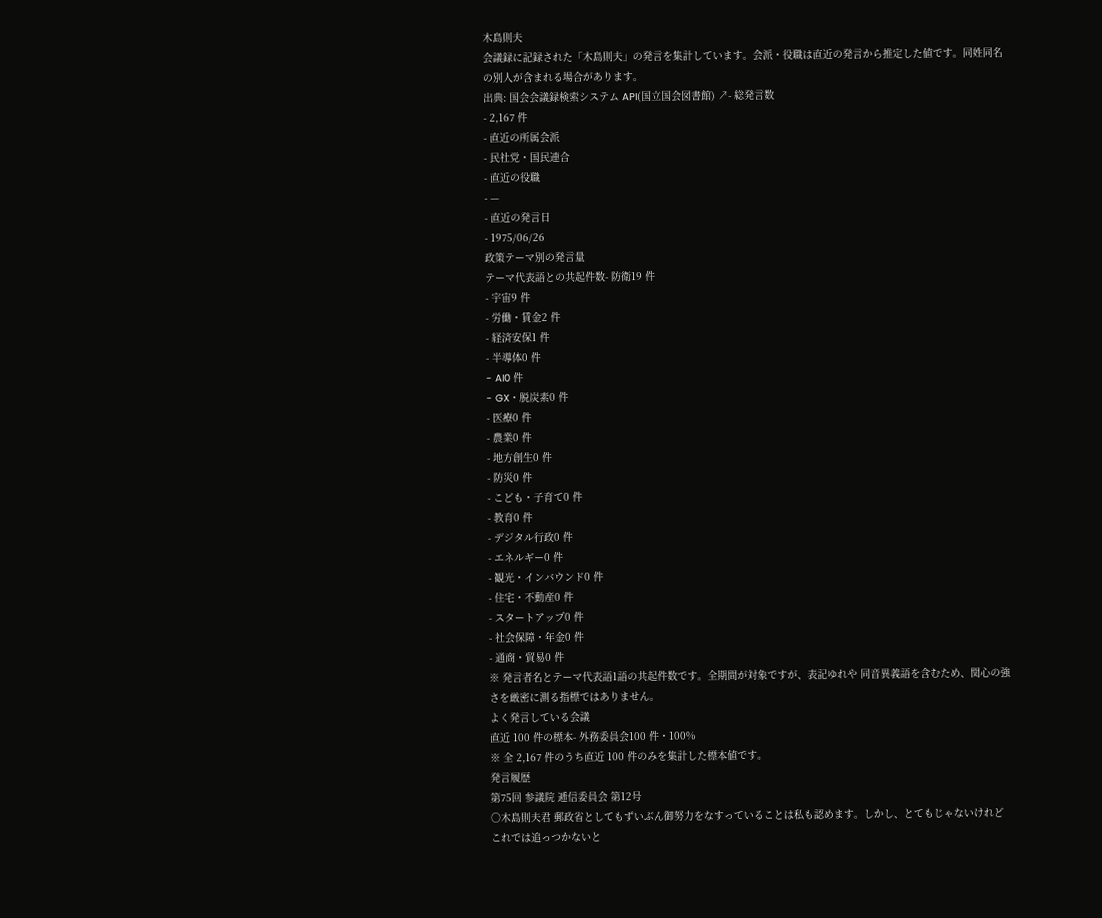木島則夫
会議録に記録された「木島則夫」の発言を集計しています。会派・役職は直近の発言から推定した値です。同姓同名の別人が含まれる場合があります。
出典: 国会会議録検索システム API(国立国会図書館) ↗- 総発言数
- 2,167 件
- 直近の所属会派
- 民社党・国民連合
- 直近の役職
- —
- 直近の発言日
- 1975/06/26
政策テーマ別の発言量
テーマ代表語との共起件数- 防衛19 件
- 宇宙9 件
- 労働・賃金2 件
- 経済安保1 件
- 半導体0 件
- AI0 件
- GX・脱炭素0 件
- 医療0 件
- 農業0 件
- 地方創生0 件
- 防災0 件
- こども・子育て0 件
- 教育0 件
- デジタル行政0 件
- エネルギー0 件
- 観光・インバウンド0 件
- 住宅・不動産0 件
- スタートアップ0 件
- 社会保障・年金0 件
- 通商・貿易0 件
※ 発言者名とテーマ代表語1語の共起件数です。全期間が対象ですが、表記ゆれや 同音異義語を含むため、関心の強さを厳密に測る指標ではありません。
よく発言している会議
直近 100 件の標本- 外務委員会100 件・100%
※ 全 2,167 件のうち直近 100 件のみを集計した標本値です。
発言履歴
第75回 参議院 逓信委員会 第12号
○木島則夫君 郵政省としてもずいぶん御努力をなすっていることは私も認めます。しかし、とてもじゃないけれどこれでは追っつかないと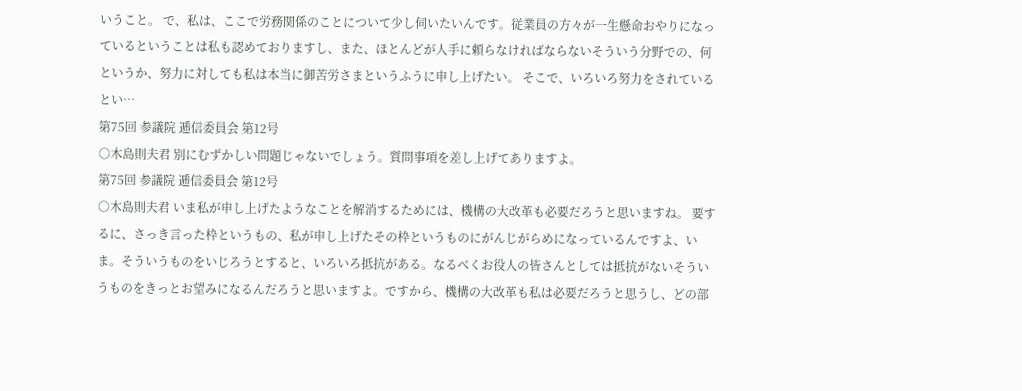いうこと。 で、私は、ここで労務関係のことについて少し伺いたいんです。従業員の方々が一生懸命おやりになっているということは私も認めておりますし、また、ほとんどが人手に頼らなければならないそういう分野での、何というか、努力に対しても私は本当に御苦労さまというふうに申し上げたい。 そこで、いろいろ努力をされているとい…
第75回 参議院 逓信委員会 第12号
○木島則夫君 別にむずかしい問題じゃないでしょう。質問事項を差し上げてありますよ。
第75回 参議院 逓信委員会 第12号
○木島則夫君 いま私が申し上げたようなことを解消するためには、機構の大改革も必要だろうと思いますね。 要するに、さっき言った枠というもの、私が申し上げたその枠というものにがんじがらめになっているんですよ、いま。そういうものをいじろうとすると、いろいろ抵抗がある。なるべくお役人の皆さんとしては抵抗がないそういうものをきっとお望みになるんだろうと思いますよ。ですから、機構の大改革も私は必要だろうと思うし、どの部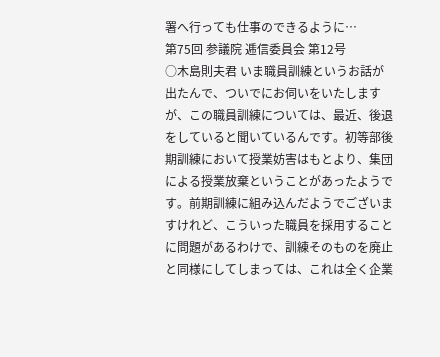署へ行っても仕事のできるように…
第75回 参議院 逓信委員会 第12号
○木島則夫君 いま職員訓練というお話が出たんで、ついでにお伺いをいたしますが、この職員訓練については、最近、後退をしていると聞いているんです。初等部後期訓練において授業妨害はもとより、集団による授業放棄ということがあったようです。前期訓練に組み込んだようでございますけれど、こういった職員を採用することに問題があるわけで、訓練そのものを廃止と同様にしてしまっては、これは全く企業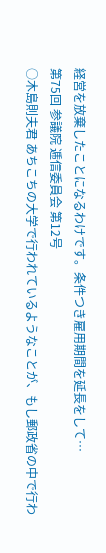経営を放棄したことになるわけです。条件つき雇用期間を延長をして…
第75回 参議院 逓信委員会 第12号
○木島則夫君 あちこちの大学で行われているようなことが、もし郵政省の中で行わ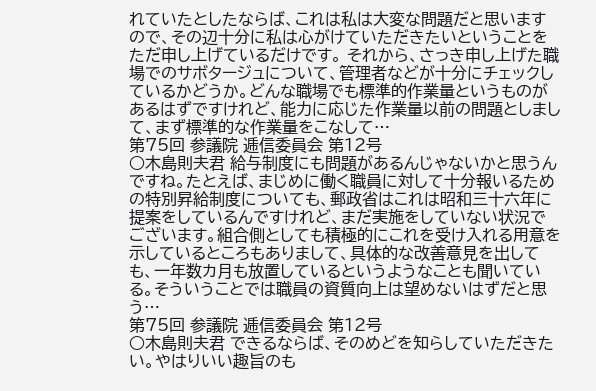れていたとしたならば、これは私は大変な問題だと思いますので、その辺十分に私は心がけていただきたいということをただ申し上げているだけです。 それから、さっき申し上げた職場でのサボタージュについて、管理者などが十分にチェックしているかどうか。どんな職場でも標準的作業量というものがあるはずですけれど、能力に応じた作業量以前の問題としまして、まず標準的な作業量をこなして…
第75回 参議院 逓信委員会 第12号
○木島則夫君 給与制度にも問題があるんじゃないかと思うんですね。たとえば、まじめに働く職員に対して十分報いるための特別昇給制度についても、郵政省はこれは昭和三十六年に提案をしているんですけれど、まだ実施をしていない状況でございます。組合側としても積極的にこれを受け入れる用意を示しているところもありまして、具体的な改善意見を出しても、一年数カ月も放置しているというようなことも聞いている。そういうことでは職員の資質向上は望めないはずだと思う…
第75回 参議院 逓信委員会 第12号
○木島則夫君 できるならば、そのめどを知らしていただきたい。やはりいい趣旨のも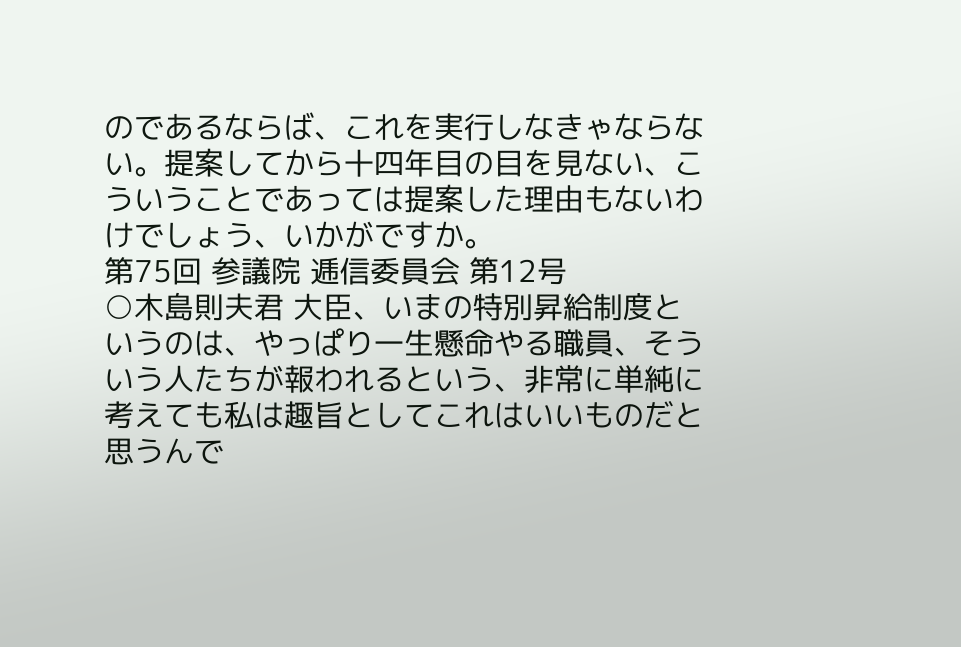のであるならば、これを実行しなきゃならない。提案してから十四年目の目を見ない、こういうことであっては提案した理由もないわけでしょう、いかがですか。
第75回 参議院 逓信委員会 第12号
○木島則夫君 大臣、いまの特別昇給制度というのは、やっぱり一生懸命やる職員、そういう人たちが報われるという、非常に単純に考えても私は趣旨としてこれはいいものだと思うんで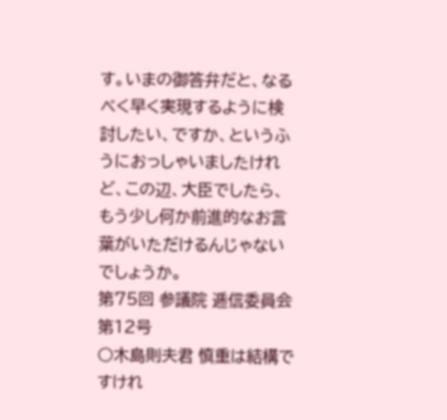す。いまの御答弁だと、なるべく早く実現するように検討したい、ですか、というふうにおっしゃいましたけれど、この辺、大臣でしたら、もう少し何か前進的なお言葉がいただけるんじゃないでしょうか。
第75回 参議院 逓信委員会 第12号
○木島則夫君 慎重は結構ですけれ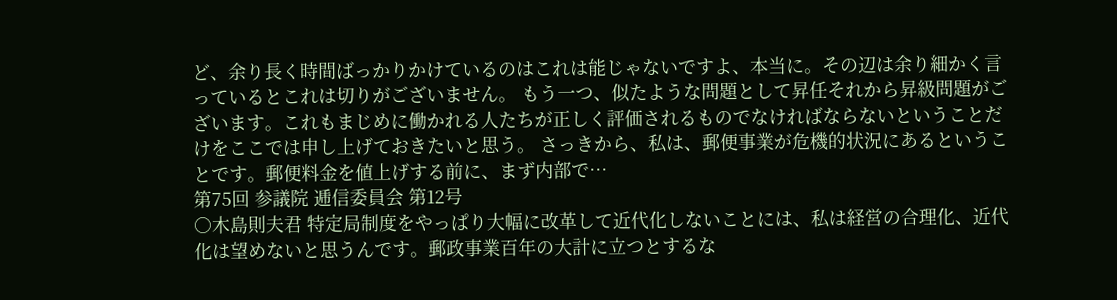ど、余り長く時間ばっかりかけているのはこれは能じゃないですよ、本当に。その辺は余り細かく言っているとこれは切りがございません。 もう一つ、似たような問題として昇任それから昇級問題がございます。これもまじめに働かれる人たちが正しく評価されるものでなければならないということだけをここでは申し上げておきたいと思う。 さっきから、私は、郵便事業が危機的状況にあるということです。郵便料金を値上げする前に、まず内部で…
第75回 参議院 逓信委員会 第12号
○木島則夫君 特定局制度をやっぱり大幅に改革して近代化しないことには、私は経営の合理化、近代化は望めないと思うんです。郵政事業百年の大計に立つとするな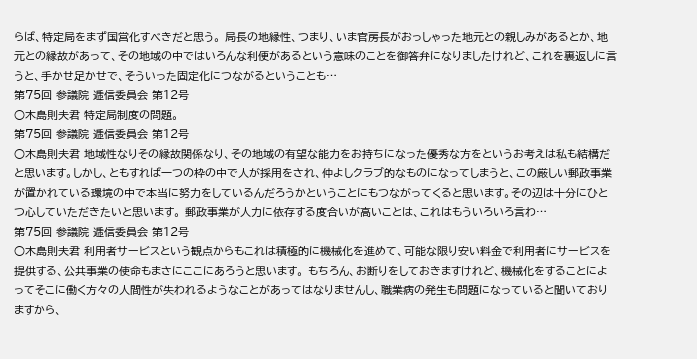らば、特定局をまず国営化すべきだと思う。 局長の地縁性、つまり、いま官房長がおっしゃった地元との親しみがあるとか、地元との縁故があって、その地域の中ではいろんな利便があるという意味のことを御答弁になりましたけれど、これを裏返しに言うと、手かせ足かせで、そういった固定化につながるということも…
第75回 参議院 逓信委員会 第12号
○木島則夫君 特定局制度の問題。
第75回 参議院 逓信委員会 第12号
○木島則夫君 地域性なりその縁故関係なり、その地域の有望な能力をお持ちになった優秀な方をというお考えは私も結構だと思います。しかし、ともすれば一つの枠の中で人が採用をされ、仲よしクラブ的なものになってしまうと、この厳しい郵政事業が置かれている環境の中で本当に努力をしているんだろうかということにもつながってくると思います。その辺は十分にひとつ心していただきたいと思います。 郵政事業が人力に依存する度合いが高いことは、これはもういろいろ言わ…
第75回 参議院 逓信委員会 第12号
○木島則夫君 利用者サービスという観点からもこれは積極的に機械化を進めて、可能な限り安い料金で利用者にサービスを提供する、公共事業の使命もまさにここにあろうと思います。 もちろん、お断りをしておきますけれど、機械化をすることによってそこに働く方々の人間性が失われるようなことがあってはなりませんし、職業病の発生も問題になっていると聞いておりますから、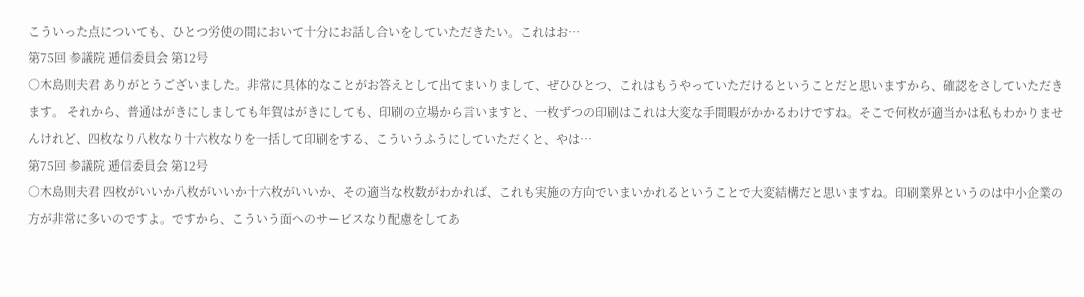こういった点についても、ひとつ労使の間において十分にお話し合いをしていただきたい。これはお…
第75回 参議院 逓信委員会 第12号
○木島則夫君 ありがとうございました。非常に具体的なことがお答えとして出てまいりまして、ぜひひとつ、これはもうやっていただけるということだと思いますから、確認をさしていただきます。 それから、普通はがきにしましても年賀はがきにしても、印刷の立場から言いますと、一枚ずつの印刷はこれは大変な手間暇がかかるわけですね。そこで何枚が適当かは私もわかりませんけれど、四枚なり八枚なり十六枚なりを一括して印刷をする、こういうふうにしていただくと、やは…
第75回 参議院 逓信委員会 第12号
○木島則夫君 四枚がいいか八枚がいいか十六枚がいいか、その適当な枚数がわかれば、これも実施の方向でいまいかれるということで大変結構だと思いますね。印刷業界というのは中小企業の方が非常に多いのですよ。ですから、こういう面へのサービスなり配慮をしてあ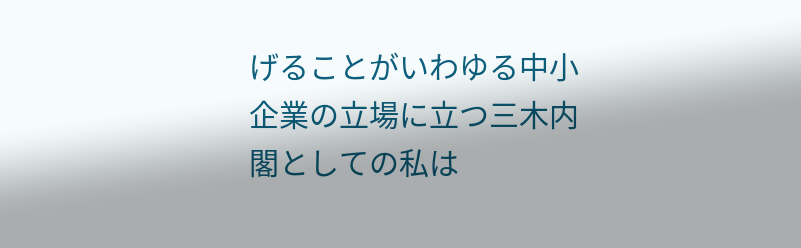げることがいわゆる中小企業の立場に立つ三木内閣としての私は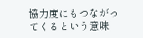協力度にもつながってくるという意味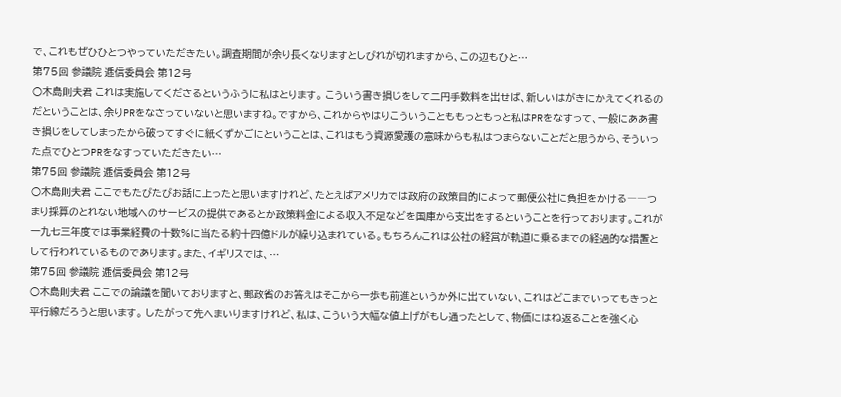で、これもぜひひとつやっていただきたい。調査期間が余り長くなりますとしびれが切れますから、この辺もひと…
第75回 参議院 逓信委員会 第12号
○木島則夫君 これは実施してくださるというふうに私はとります。 こういう書き損じをして二円手数料を出せば、新しいはがきにかえてくれるのだということは、余りPRをなさっていないと思いますね。ですから、これからやはりこういうことももっともっと私はPRをなすって、一般にああ書き損じをしてしまったから破ってすぐに紙くずかごにということは、これはもう資源愛護の意味からも私はつまらないことだと思うから、そういった点でひとつPRをなすっていただきたい…
第75回 参議院 逓信委員会 第12号
○木島則夫君 ここでもたびたびお話に上ったと思いますけれど、たとえばアメリカでは政府の政策目的によって郵便公社に負担をかける――つまり採算のとれない地域へのサービスの提供であるとか政策料金による収入不足などを国庫から支出をするということを行っております。これが一九七三年度では事業経費の十数%に当たる約十四億ドルが繰り込まれている。もちろんこれは公社の経営が軌道に乗るまでの経過的な措置として行われているものであります。また、イギリスでは、…
第75回 参議院 逓信委員会 第12号
○木島則夫君 ここでの論議を聞いておりますと、郵政省のお答えはそこから一歩も前進というか外に出ていない、これはどこまでいってもきっと平行線だろうと思います。 したがって先へまいりますけれど、私は、こういう大幅な値上げがもし通ったとして、物価にはね返ることを強く心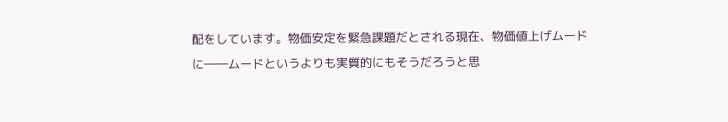配をしています。物価安定を緊急課題だとされる現在、物価値上げムードに――ムードというよりも実質的にもそうだろうと思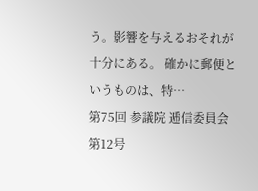う。影響を与えるおそれが十分にある。 確かに郵便というものは、特…
第75回 参議院 逓信委員会 第12号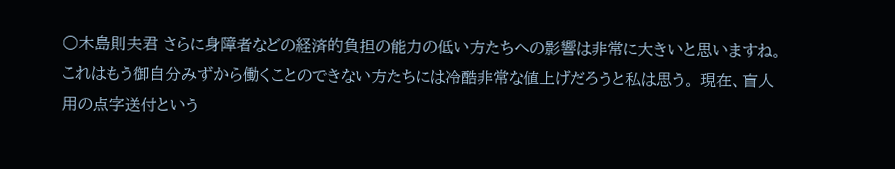○木島則夫君 さらに身障者などの経済的負担の能力の低い方たちへの影響は非常に大きいと思いますね。これはもう御自分みずから働くことのできない方たちには冷酷非常な値上げだろうと私は思う。 現在、盲人用の点字送付という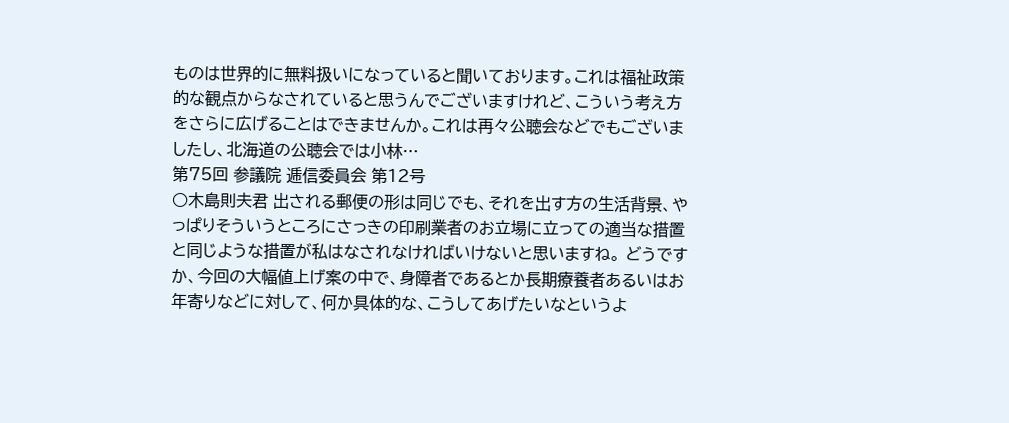ものは世界的に無料扱いになっていると聞いております。これは福祉政策的な観点からなされていると思うんでございますけれど、こういう考え方をさらに広げることはできませんか。これは再々公聴会などでもございましたし、北海道の公聴会では小林…
第75回 参議院 逓信委員会 第12号
○木島則夫君 出される郵便の形は同じでも、それを出す方の生活背景、やっぱりそういうところにさっきの印刷業者のお立場に立っての適当な措置と同じような措置が私はなされなければいけないと思いますね。 どうですか、今回の大幅値上げ案の中で、身障者であるとか長期療養者あるいはお年寄りなどに対して、何か具体的な、こうしてあげたいなというよ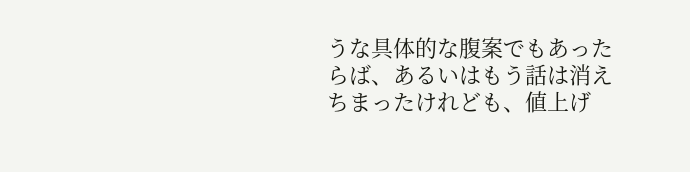うな具体的な腹案でもあったらば、あるいはもう話は消えちまったけれども、値上げ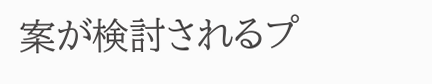案が検討されるプ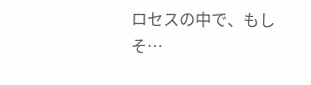ロセスの中で、もしそ…